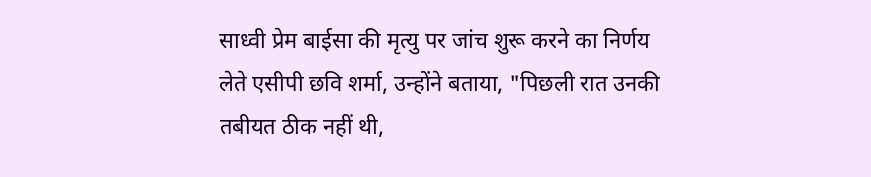साध्वी प्रेम बाईसा की मृत्यु पर जांच शुरू करने का निर्णय लेते एसीपी छवि शर्मा, उन्होंने बताया, "पिछली रात उनकी तबीयत ठीक नहीं थी,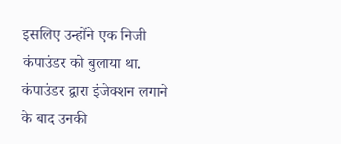इसलिए उन्होंने एक निजी कंपाउंडर को बुलाया था. कंपाउंडर द्वारा इंजेक्शन लगाने के बाद उनकी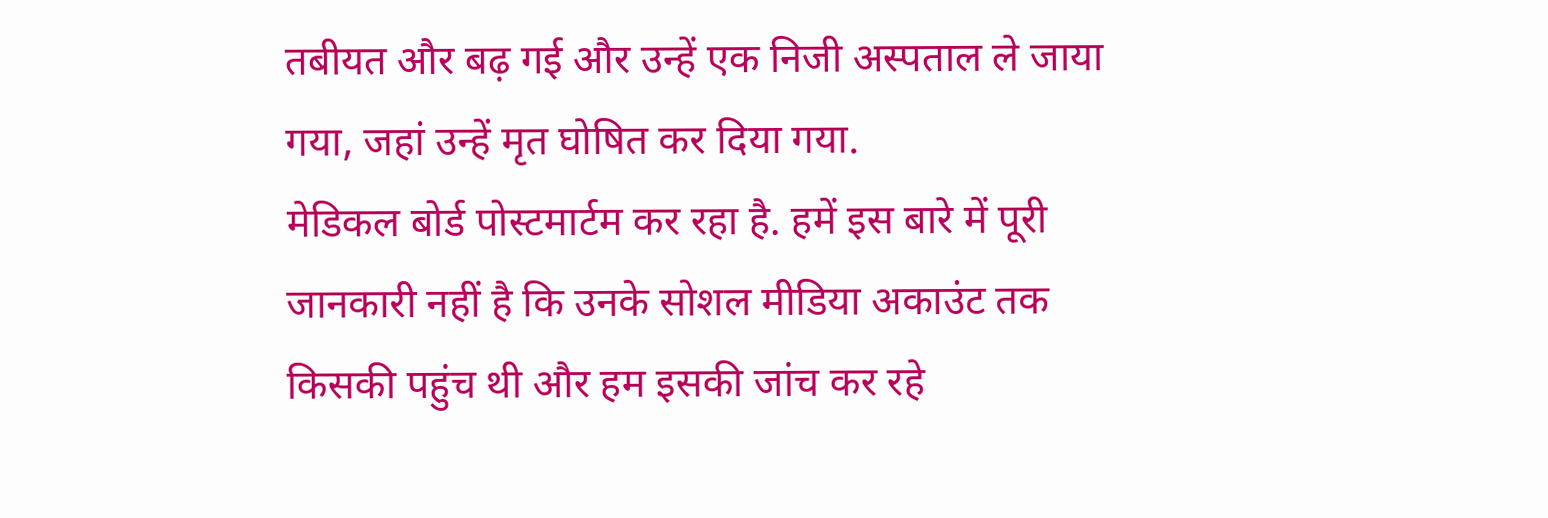तबीयत और बढ़ गई और उन्हें एक निजी अस्पताल ले जाया गया, जहां उन्हें मृत घोषित कर दिया गया.
मेडिकल बोर्ड पोस्टमार्टम कर रहा है. हमें इस बारे में पूरी जानकारी नहीं है कि उनके सोशल मीडिया अकाउंट तक किसकी पहुंच थी और हम इसकी जांच कर रहे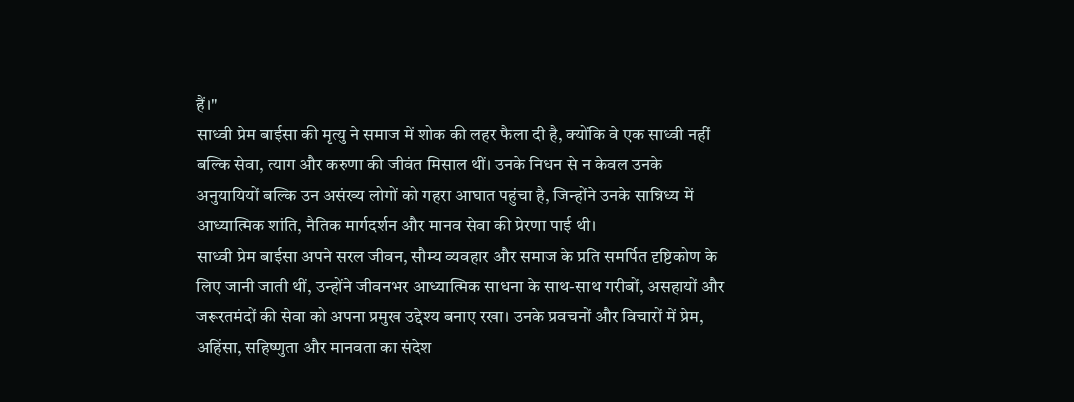हैं।"
साध्वी प्रेम बाईसा की मृत्यु ने समाज में शोक की लहर फैला दी है, क्योंकि वे एक साध्वी नहीं बल्कि सेवा, त्याग और करुणा की जीवंत मिसाल थीं। उनके निधन से न केवल उनके अनुयायियों बल्कि उन असंख्य लोगों को गहरा आघात पहुंचा है, जिन्होंने उनके सान्निध्य में आध्यात्मिक शांति, नैतिक मार्गदर्शन और मानव सेवा की प्रेरणा पाई थी।
साध्वी प्रेम बाईसा अपने सरल जीवन, सौम्य व्यवहार और समाज के प्रति समर्पित दृष्टिकोण के लिए जानी जाती थीं, उन्होंने जीवनभर आध्यात्मिक साधना के साथ-साथ गरीबों, असहायों और जरूरतमंदों की सेवा को अपना प्रमुख उद्देश्य बनाए रखा। उनके प्रवचनों और विचारों में प्रेम, अहिंसा, सहिष्णुता और मानवता का संदेश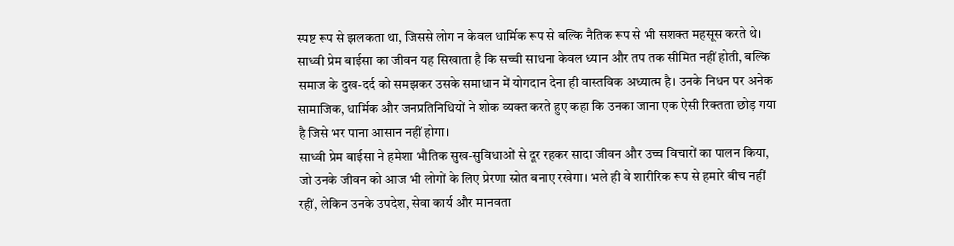स्पष्ट रूप से झलकता था, जिससे लोग न केवल धार्मिक रूप से बल्कि नैतिक रूप से भी सशक्त महसूस करते थे।
साध्वी प्रेम बाईसा का जीवन यह सिखाता है कि सच्ची साधना केवल ध्यान और तप तक सीमित नहीं होती, बल्कि समाज के दुख-दर्द को समझकर उसके समाधान में योगदान देना ही वास्तविक अध्यात्म है। उनके निधन पर अनेक सामाजिक, धार्मिक और जनप्रतिनिधियों ने शोक व्यक्त करते हुए कहा कि उनका जाना एक ऐसी रिक्तता छोड़ गया है जिसे भर पाना आसान नहीं होगा।
साध्वी प्रेम बाईसा ने हमेशा भौतिक सुख-सुविधाओं से दूर रहकर सादा जीवन और उच्च विचारों का पालन किया, जो उनके जीवन को आज भी लोगों के लिए प्रेरणा स्रोत बनाए रखेगा। भले ही वे शारीरिक रूप से हमारे बीच नहीं रहीं, लेकिन उनके उपदेश, सेवा कार्य और मानवता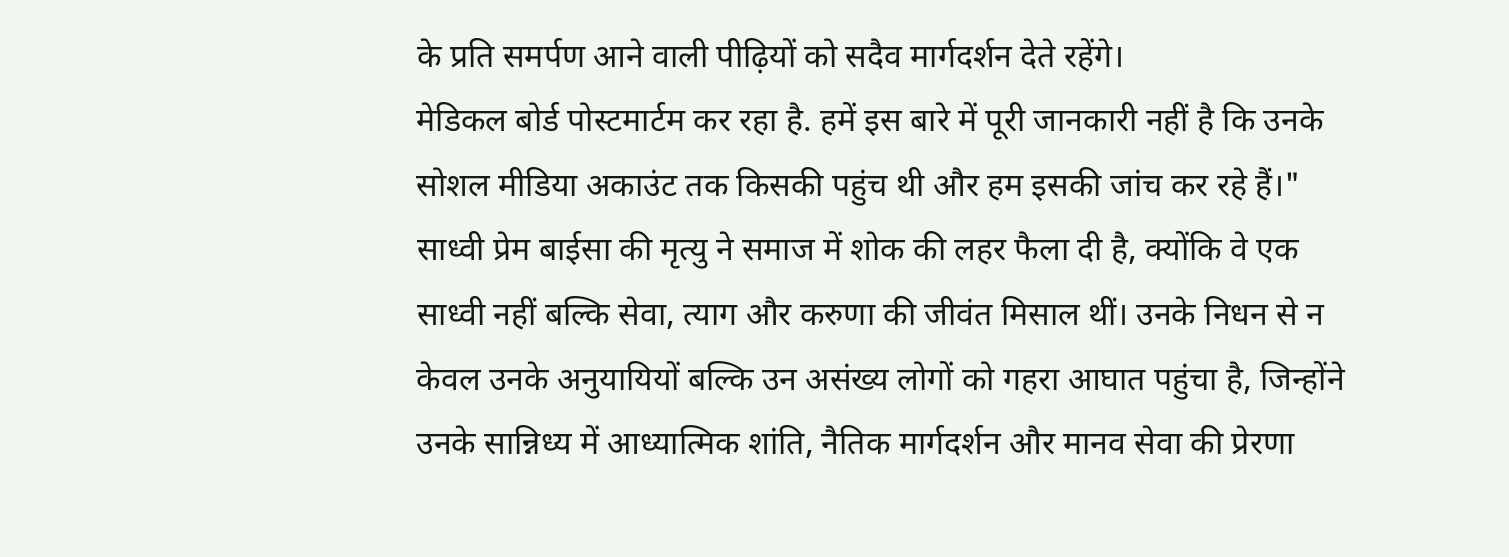के प्रति समर्पण आने वाली पीढ़ियों को सदैव मार्गदर्शन देते रहेंगे।
मेडिकल बोर्ड पोस्टमार्टम कर रहा है. हमें इस बारे में पूरी जानकारी नहीं है कि उनके सोशल मीडिया अकाउंट तक किसकी पहुंच थी और हम इसकी जांच कर रहे हैं।"
साध्वी प्रेम बाईसा की मृत्यु ने समाज में शोक की लहर फैला दी है, क्योंकि वे एक साध्वी नहीं बल्कि सेवा, त्याग और करुणा की जीवंत मिसाल थीं। उनके निधन से न केवल उनके अनुयायियों बल्कि उन असंख्य लोगों को गहरा आघात पहुंचा है, जिन्होंने उनके सान्निध्य में आध्यात्मिक शांति, नैतिक मार्गदर्शन और मानव सेवा की प्रेरणा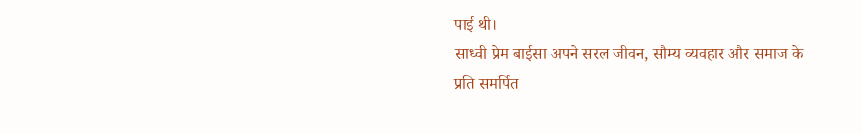पाई थी।
साध्वी प्रेम बाईसा अपने सरल जीवन, सौम्य व्यवहार और समाज के प्रति समर्पित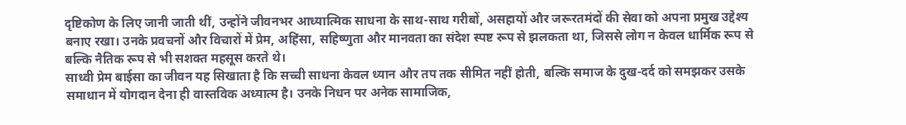दृष्टिकोण के लिए जानी जाती थीं, उन्होंने जीवनभर आध्यात्मिक साधना के साथ-साथ गरीबों, असहायों और जरूरतमंदों की सेवा को अपना प्रमुख उद्देश्य बनाए रखा। उनके प्रवचनों और विचारों में प्रेम, अहिंसा, सहिष्णुता और मानवता का संदेश स्पष्ट रूप से झलकता था, जिससे लोग न केवल धार्मिक रूप से बल्कि नैतिक रूप से भी सशक्त महसूस करते थे।
साध्वी प्रेम बाईसा का जीवन यह सिखाता है कि सच्ची साधना केवल ध्यान और तप तक सीमित नहीं होती, बल्कि समाज के दुख-दर्द को समझकर उसके समाधान में योगदान देना ही वास्तविक अध्यात्म है। उनके निधन पर अनेक सामाजिक,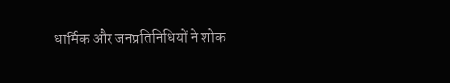धार्मिक और जनप्रतिनिधियों ने शोक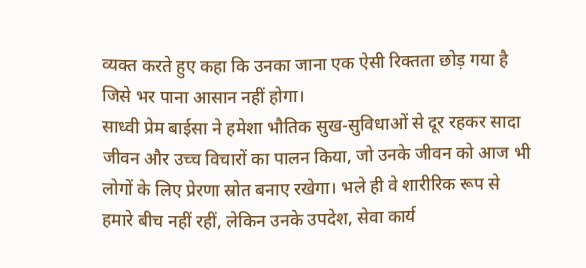व्यक्त करते हुए कहा कि उनका जाना एक ऐसी रिक्तता छोड़ गया है जिसे भर पाना आसान नहीं होगा।
साध्वी प्रेम बाईसा ने हमेशा भौतिक सुख-सुविधाओं से दूर रहकर सादा जीवन और उच्च विचारों का पालन किया, जो उनके जीवन को आज भी लोगों के लिए प्रेरणा स्रोत बनाए रखेगा। भले ही वे शारीरिक रूप से हमारे बीच नहीं रहीं, लेकिन उनके उपदेश, सेवा कार्य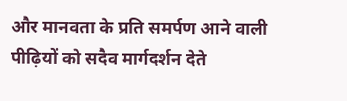और मानवता के प्रति समर्पण आने वाली पीढ़ियों को सदैव मार्गदर्शन देते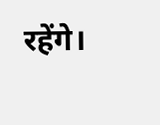रहेंगे।